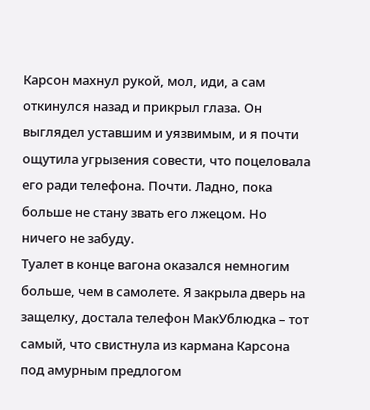Карсон махнул рукой, мол, иди, а сам откинулся назад и прикрыл глаза. Он выглядел уставшим и уязвимым, и я почти ощутила угрызения совести, что поцеловала его ради телефона. Почти. Ладно, пока больше не стану звать его лжецом. Но ничего не забуду.
Туалет в конце вагона оказался немногим больше, чем в самолете. Я закрыла дверь на защелку, достала телефон МакУблюдка – тот самый, что свистнула из кармана Карсона под амурным предлогом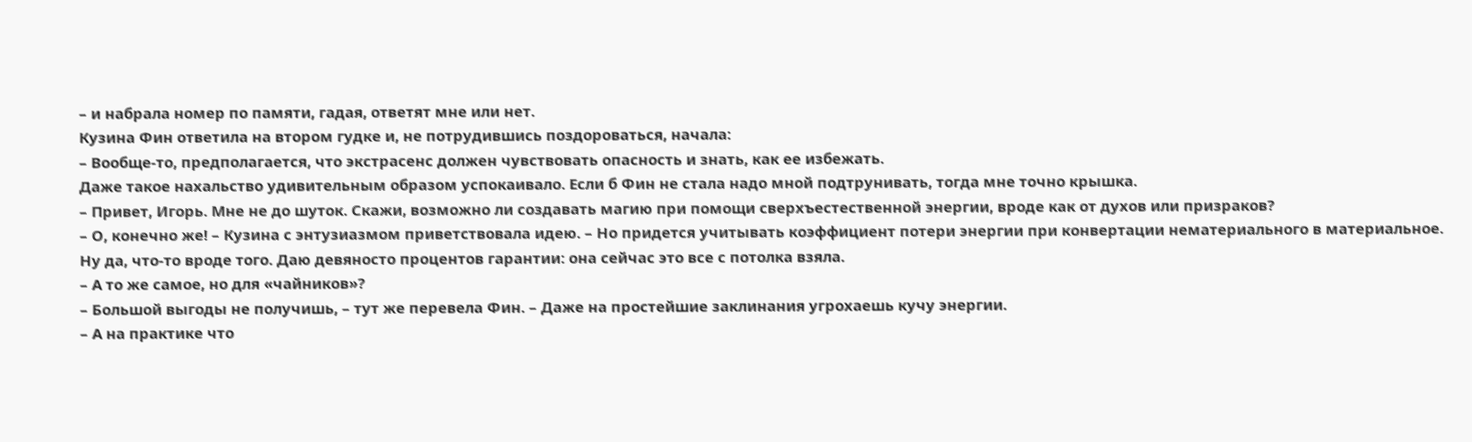– и набрала номер по памяти, гадая, ответят мне или нет.
Кузина Фин ответила на втором гудке и, не потрудившись поздороваться, начала:
– Вообще-то, предполагается, что экстрасенс должен чувствовать опасность и знать, как ее избежать.
Даже такое нахальство удивительным образом успокаивало. Если б Фин не стала надо мной подтрунивать, тогда мне точно крышка.
– Привет, Игорь. Мне не до шуток. Скажи, возможно ли создавать магию при помощи сверхъестественной энергии, вроде как от духов или призраков?
– О, конечно же! – Кузина с энтузиазмом приветствовала идею. – Но придется учитывать коэффициент потери энергии при конвертации нематериального в материальное.
Ну да, что-то вроде того. Даю девяносто процентов гарантии: она сейчас это все с потолка взяла.
– А то же самое, но для «чайников»?
– Большой выгоды не получишь, – тут же перевела Фин. – Даже на простейшие заклинания угрохаешь кучу энергии.
– А на практике что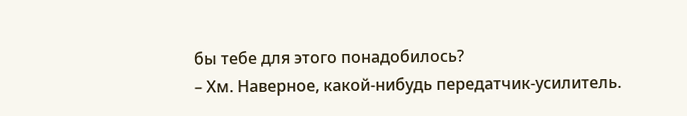бы тебе для этого понадобилось?
– Хм. Наверное, какой-нибудь передатчик-усилитель.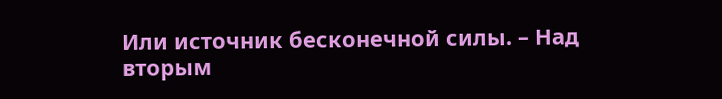Или источник бесконечной силы. – Над вторым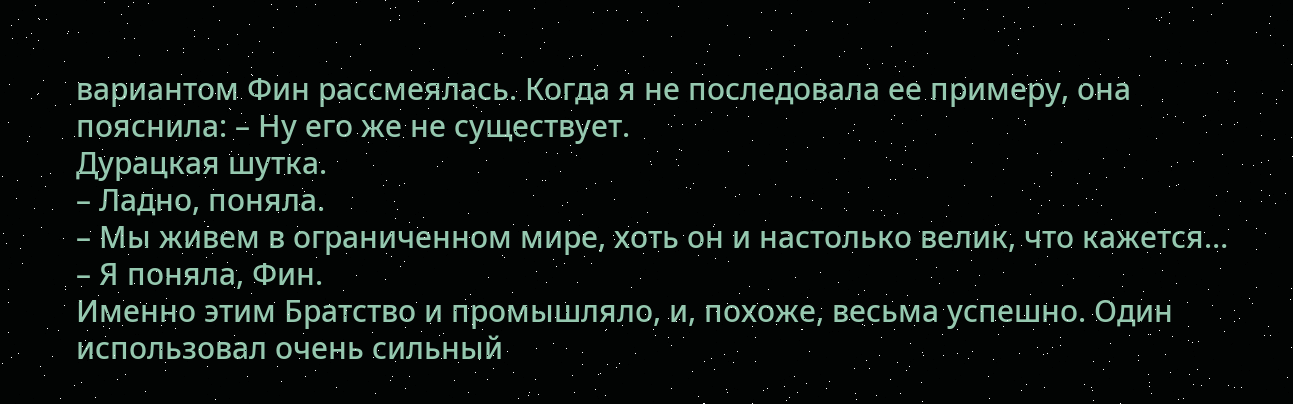вариантом Фин рассмеялась. Когда я не последовала ее примеру, она пояснила: – Ну его же не существует.
Дурацкая шутка.
– Ладно, поняла.
– Мы живем в ограниченном мире, хоть он и настолько велик, что кажется…
– Я поняла, Фин.
Именно этим Братство и промышляло, и, похоже, весьма успешно. Один использовал очень сильный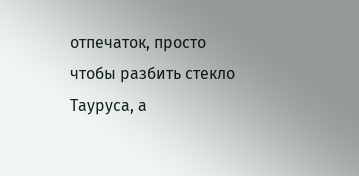отпечаток, просто чтобы разбить стекло Тауруса, а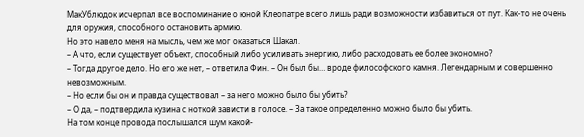МакУблюдок исчерпал все воспоминание о юной Клеопатре всего лишь ради возможности избавиться от пут. Как-то не очень для оружия, способного остановить армию.
Но это навело меня на мысль, чем же мог оказаться Шакал.
– А что, если существует объект, способный либо усиливать энергию, либо расходовать ее более экономно?
– Тогда другое дело. Но его же нет, – ответила Фин. – Он был бы… вроде философского камня. Легендарным и совершенно невозможным.
– Но если бы он и правда существовал – за него можно было бы убить?
– О да, – подтвердила кузина с ноткой зависти в голосе. – За такое определенно можно было бы убить.
На том конце провода послышался шум какой-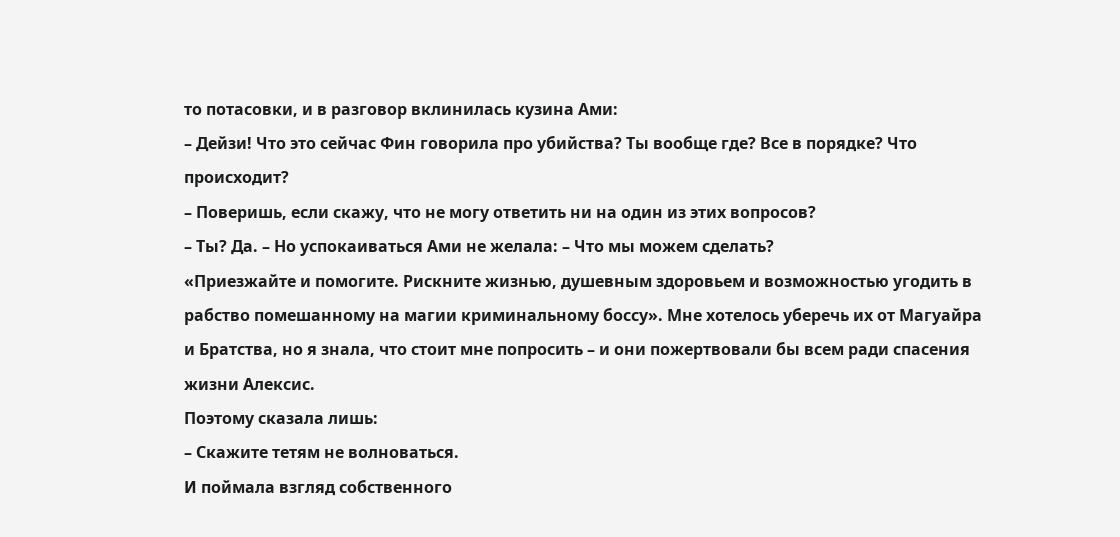то потасовки, и в разговор вклинилась кузина Ами:
– Дейзи! Что это сейчас Фин говорила про убийства? Ты вообще где? Все в порядке? Что происходит?
– Поверишь, если скажу, что не могу ответить ни на один из этих вопросов?
– Ты? Да. – Но успокаиваться Ами не желала: – Что мы можем сделать?
«Приезжайте и помогите. Рискните жизнью, душевным здоровьем и возможностью угодить в рабство помешанному на магии криминальному боссу». Мне хотелось уберечь их от Магуайра и Братства, но я знала, что стоит мне попросить – и они пожертвовали бы всем ради спасения жизни Алексис.
Поэтому сказала лишь:
– Скажите тетям не волноваться.
И поймала взгляд собственного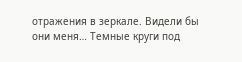отражения в зеркале. Видели бы они меня… Темные круги под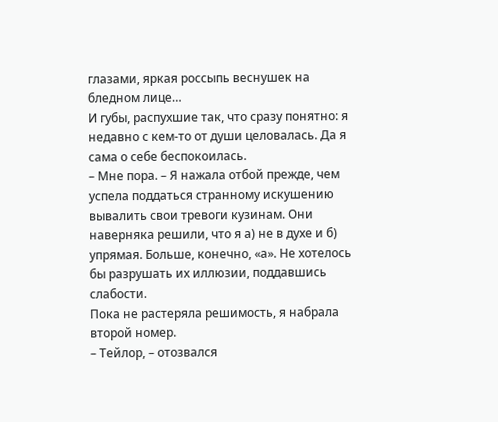глазами, яркая россыпь веснушек на бледном лице…
И губы, распухшие так, что сразу понятно: я недавно с кем-то от души целовалась. Да я сама о себе беспокоилась.
– Мне пора. – Я нажала отбой прежде, чем успела поддаться странному искушению вывалить свои тревоги кузинам. Они наверняка решили, что я а) не в духе и б) упрямая. Больше, конечно, «а». Не хотелось бы разрушать их иллюзии, поддавшись слабости.
Пока не растеряла решимость, я набрала второй номер.
– Тейлор, – отозвался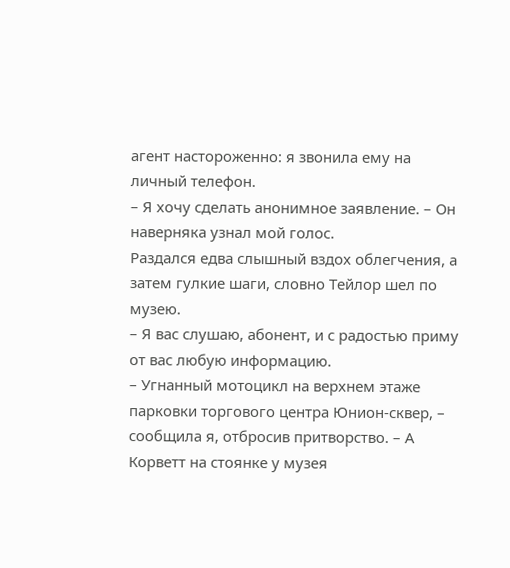агент настороженно: я звонила ему на личный телефон.
– Я хочу сделать анонимное заявление. – Он наверняка узнал мой голос.
Раздался едва слышный вздох облегчения, а затем гулкие шаги, словно Тейлор шел по музею.
– Я вас слушаю, абонент, и с радостью приму от вас любую информацию.
– Угнанный мотоцикл на верхнем этаже парковки торгового центра Юнион-сквер, – сообщила я, отбросив притворство. – А Корветт на стоянке у музея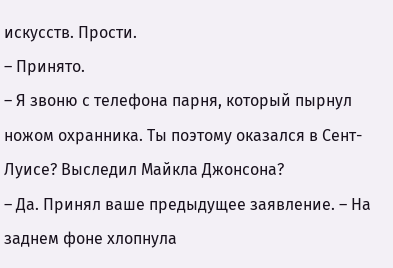искусств. Прости.
– Принято.
– Я звоню с телефона парня, который пырнул ножом охранника. Ты поэтому оказался в Сент-Луисе? Выследил Майкла Джонсона?
– Да. Принял ваше предыдущее заявление. – На заднем фоне хлопнула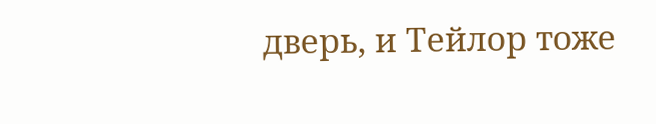дверь, и Тейлор тоже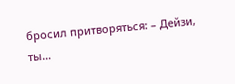бросил притворяться: – Дейзи, ты…